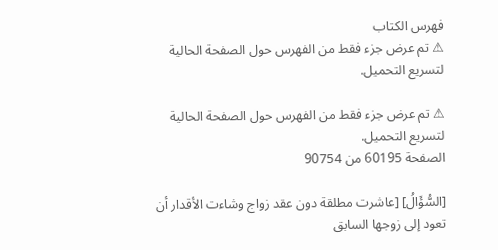فهرس الكتاب
⚠ تم عرض جزء فقط من الفهرس حول الصفحة الحالية لتسريع التحميل.

⚠ تم عرض جزء فقط من الفهرس حول الصفحة الحالية لتسريع التحميل.
الصفحة 60195 من 90754

[السُّؤَالُ] [عاشرت مطلقة دون عقد زواج وشاءت الأقدار أن تعود إلى زوجها السابق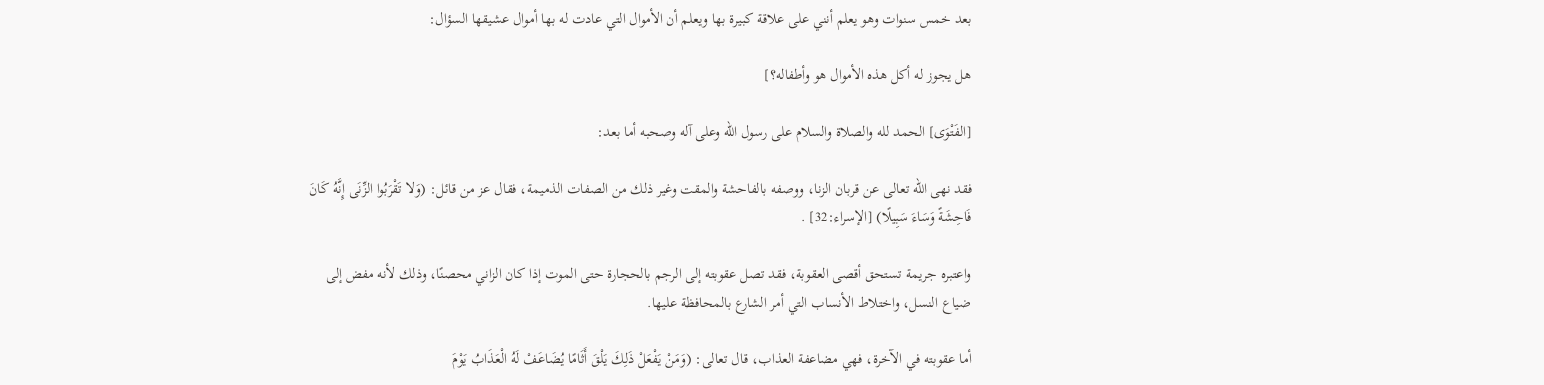بعد خمس سنوات وهو يعلم أنني على علاقة كبيرة بها ويعلم أن الأموال التي عادت له بها أموال عشيقها السؤال:

هل يجوز له أكل هذه الأموال هو وأطفاله؟]

[الفَتْوَى] الحمد لله والصلاة والسلام على رسول الله وعلى آله وصحبه أما بعد:

فقد نهى الله تعالى عن قربان الزنا، ووصفه بالفاحشة والمقت وغير ذلك من الصفات الذميمة، فقال عز من قائل: (وَلا تَقْرَبُوا الزِّنَى إِنَّهُ كَانَ فَاحِشَةً وَسَاءَ سَبِيلًا) [الإسراء:32] .

واعتبره جريمة تستحق أقصى العقوبة، فقد تصل عقوبته إلى الرجم بالحجارة حتى الموت إذا كان الزاني محصنًا، وذلك لأنه مفض إلى ضياع النسل، واختلاط الأنساب التي أمر الشارع بالمحافظة عليها.

أما عقوبته في الآخرة، فهي مضاعفة العذاب، قال تعالى: (وَمَنْ يَفْعَلْ ذَلِكَ يَلْقَ أَثَامًا يُضَاعَفْ لَهُ الْعَذَابُ يَوْمَ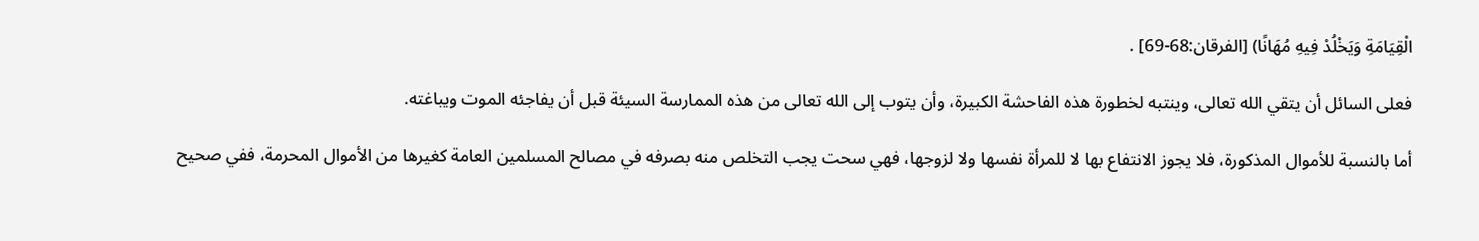الْقِيَامَةِ وَيَخْلُدْ فِيهِ مُهَانًا) [الفرقان:68-69] .

فعلى السائل أن يتقي الله تعالى، وينتبه لخطورة هذه الفاحشة الكبيرة، وأن يتوب إلى الله تعالى من هذه الممارسة السيئة قبل أن يفاجئه الموت ويباغته.

أما بالنسبة للأموال المذكورة، فلا يجوز الانتفاع بها لا للمرأة نفسها ولا لزوجها، فهي سحت يجب التخلص منه بصرفه في مصالح المسلمين العامة كغيرها من الأموال المحرمة، ففي صحيح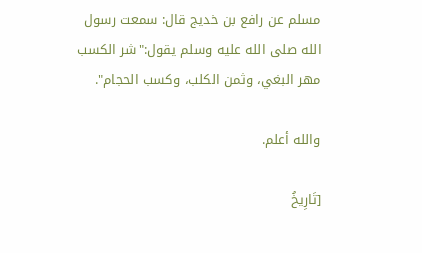مسلم عن رافع بن خديج قال: سمعت رسول الله صلى الله عليه وسلم يقول:"شر الكسب مهر البغي، وثمن الكلب، وكسب الحجام".

والله أعلم.

[تَارِيخُ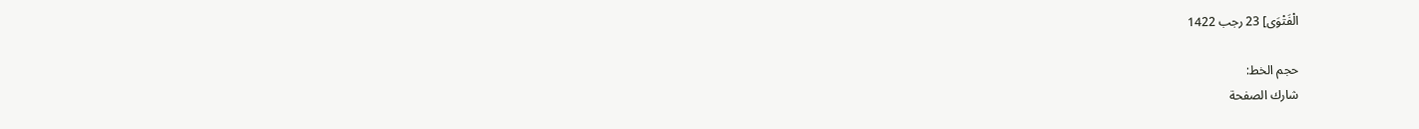الْفَتْوَى] 23 رجب 1422

حجم الخط:
شارك الصفحة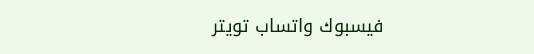فيسبوك واتساب تويتر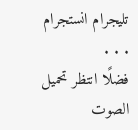تليجرام انستجرام
. . .
فضلًا انتظر تحميل الصوت